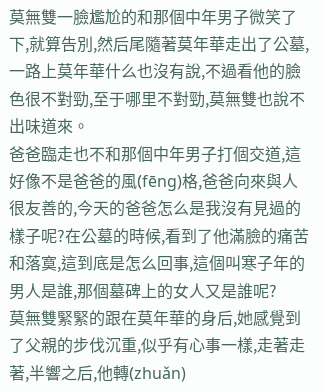莫無雙一臉尷尬的和那個中年男子微笑了下,就算告別,然后尾隨著莫年華走出了公墓,一路上莫年華什么也沒有說,不過看他的臉色很不對勁,至于哪里不對勁,莫無雙也說不出味道來。
爸爸臨走也不和那個中年男子打個交道,這好像不是爸爸的風(fēng)格,爸爸向來與人很友善的,今天的爸爸怎么是我沒有見過的樣子呢?在公墓的時候,看到了他滿臉的痛苦和落寞,這到底是怎么回事,這個叫寒子年的男人是誰,那個墓碑上的女人又是誰呢?
莫無雙緊緊的跟在莫年華的身后,她感覺到了父親的步伐沉重,似乎有心事一樣,走著走著,半響之后,他轉(zhuǎn)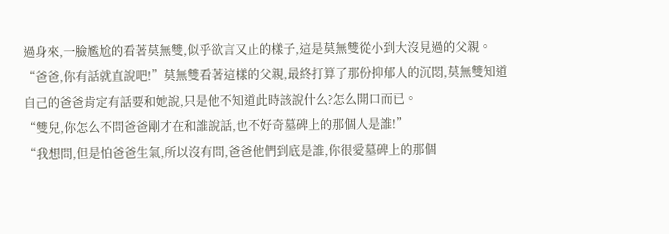過身來,一臉尷尬的看著莫無雙,似乎欲言又止的樣子,這是莫無雙從小到大沒見過的父親。
“爸爸,你有話就直說吧!”莫無雙看著這樣的父親,最終打算了那份抑郁人的沉悶,莫無雙知道自己的爸爸肯定有話要和她說,只是他不知道此時該說什么?怎么開口而已。
“雙兒,你怎么不問爸爸剛才在和誰說話,也不好奇墓碑上的那個人是誰!”
“我想問,但是怕爸爸生氣,所以沒有問,爸爸他們到底是誰,你很愛墓碑上的那個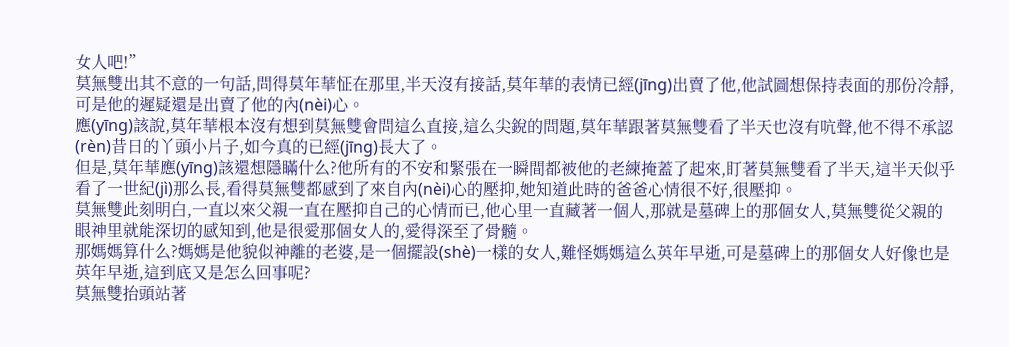女人吧!”
莫無雙出其不意的一句話,問得莫年華怔在那里,半天沒有接話,莫年華的表情已經(jīng)出賣了他,他試圖想保持表面的那份冷靜,可是他的遲疑還是出賣了他的內(nèi)心。
應(yīng)該說,莫年華根本沒有想到莫無雙會問這么直接,這么尖銳的問題,莫年華跟著莫無雙看了半天也沒有吭聲,他不得不承認(rèn)昔日的丫頭小片子,如今真的已經(jīng)長大了。
但是,莫年華應(yīng)該還想隱瞞什么?他所有的不安和緊張在一瞬間都被他的老練掩蓋了起來,盯著莫無雙看了半天,這半天似乎看了一世紀(jì)那么長,看得莫無雙都感到了來自內(nèi)心的壓抑,她知道此時的爸爸心情很不好,很壓抑。
莫無雙此刻明白,一直以來父親一直在壓抑自己的心情而已,他心里一直藏著一個人,那就是墓碑上的那個女人,莫無雙從父親的眼神里就能深切的感知到,他是很愛那個女人的,愛得深至了骨髓。
那媽媽算什么?媽媽是他貌似神離的老婆,是一個擺設(shè)一樣的女人,難怪媽媽這么英年早逝,可是墓碑上的那個女人好像也是英年早逝,這到底又是怎么回事呢?
莫無雙抬頭站著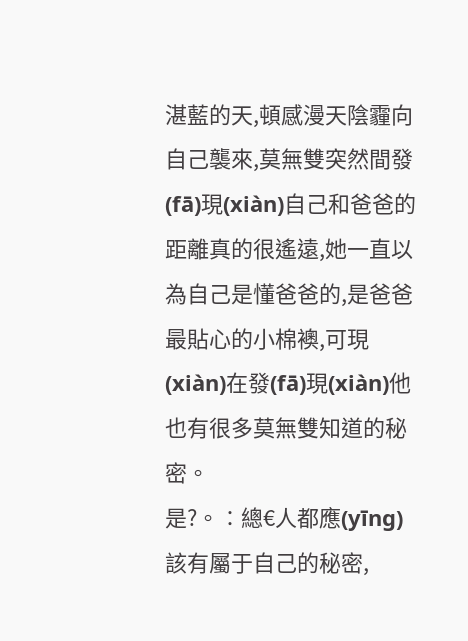湛藍的天,頓感漫天陰霾向自己襲來,莫無雙突然間發(fā)現(xiàn)自己和爸爸的距離真的很遙遠,她一直以為自己是懂爸爸的,是爸爸最貼心的小棉襖,可現(xiàn)在發(fā)現(xiàn)他也有很多莫無雙知道的秘密。
是?。∶總€人都應(yīng)該有屬于自己的秘密,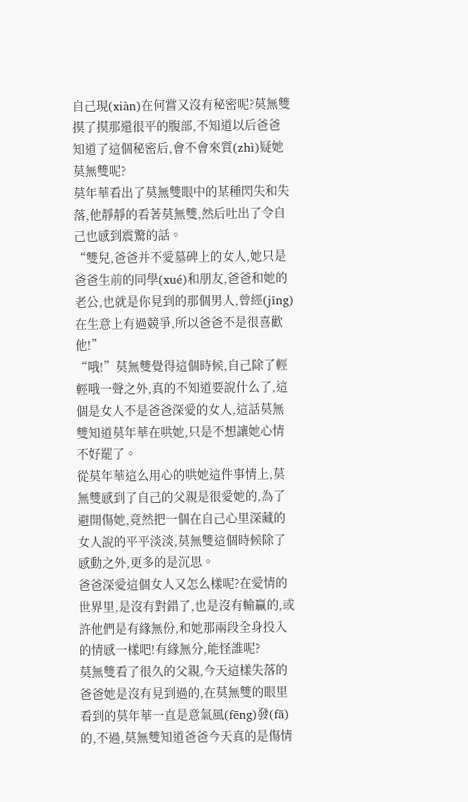自己現(xiàn)在何嘗又沒有秘密呢?莫無雙摸了摸那還很平的腹部,不知道以后爸爸知道了這個秘密后,會不會來質(zhì)疑她莫無雙呢?
莫年華看出了莫無雙眼中的某種閃失和失落,他靜靜的看著莫無雙,然后吐出了令自己也感到震驚的話。
“雙兒,爸爸并不愛墓碑上的女人,她只是爸爸生前的同學(xué)和朋友,爸爸和她的老公,也就是你見到的那個男人,曾經(jīng)在生意上有過競爭,所以爸爸不是很喜歡他!”
“哦!”莫無雙覺得這個時候,自己除了輕輕哦一聲之外,真的不知道要說什么了,這個是女人不是爸爸深愛的女人,這話莫無雙知道莫年華在哄她,只是不想讓她心情不好罷了。
從莫年華這么用心的哄她這件事情上,莫無雙感到了自己的父親是很愛她的,為了避開傷她,竟然把一個在自己心里深藏的女人說的平平淡淡,莫無雙這個時候除了感動之外,更多的是沉思。
爸爸深愛這個女人又怎么樣呢?在愛情的世界里,是沒有對錯了,也是沒有輸贏的,或許他們是有緣無份,和她那兩段全身投入的情感一樣吧!有緣無分,能怪誰呢?
莫無雙看了很久的父親,今天這樣失落的爸爸她是沒有見到過的,在莫無雙的眼里看到的莫年華一直是意氣風(fēng)發(fā)的,不過,莫無雙知道爸爸今天真的是傷情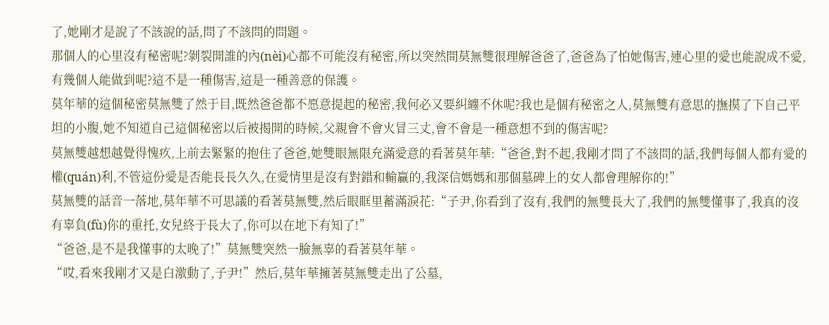了,她剛才是說了不該說的話,問了不該問的問題。
那個人的心里沒有秘密呢?剝裂開誰的內(nèi)心都不可能沒有秘密,所以突然間莫無雙很理解爸爸了,爸爸為了怕她傷害,連心里的愛也能說成不愛,有幾個人能做到呢?這不是一種傷害,這是一種善意的保護。
莫年華的這個秘密莫無雙了然于目,既然爸爸都不愿意提起的秘密,我何必又要糾纏不休呢?我也是個有秘密之人,莫無雙有意思的撫摸了下自己平坦的小腹,她不知道自己這個秘密以后被揭開的時候,父親會不會火冒三丈,會不會是一種意想不到的傷害呢?
莫無雙越想越覺得愧疚,上前去緊緊的抱住了爸爸,她雙眼無限充滿愛意的看著莫年華:“爸爸,對不起,我剛才問了不該問的話,我們每個人都有愛的權(quán)利,不管這份愛是否能長長久久,在愛情里是沒有對錯和輸贏的,我深信媽媽和那個墓碑上的女人都會理解你的!”
莫無雙的話音一落地,莫年華不可思議的看著莫無雙,然后眼眶里蓄滿淚花:“子尹,你看到了沒有,我們的無雙長大了,我們的無雙懂事了,我真的沒有辜負(fù)你的重托,女兒終于長大了,你可以在地下有知了!”
“爸爸,是不是我懂事的太晚了!”莫無雙突然一臉無辜的看著莫年華。
“哎,看來我剛才又是白激動了,子尹!”然后,莫年華擁著莫無雙走出了公墓,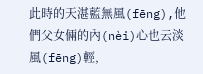此時的天湛藍無風(fēng),他們父女倆的內(nèi)心也云淡風(fēng)輕,